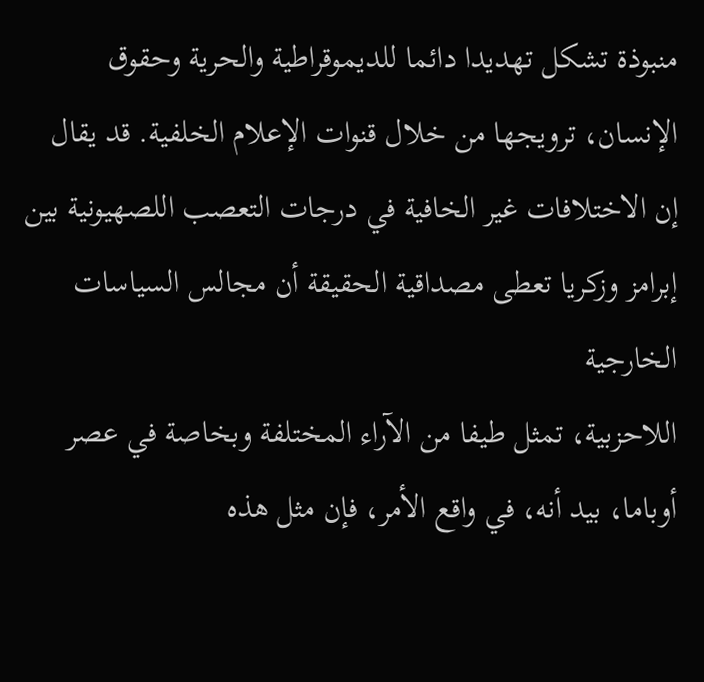منبوذة تشكل تهديدا دائما للديموقراطية والحرية وحقوق الإنسان، ترويجها من خلال قنوات الإعلام الخلفية. قد يقال إن الاختلافات غير الخافية في درجات التعصب اللصهيونية بين إبرامز وزكريا تعطى مصداقية الحقيقة أن مجالس السياسات الخارجية
اللاحزبية، تمثل طيفا من الآراء المختلفة وبخاصة في عصر أوباما، بيد أنه، في واقع الأمر، فإن مثل هذه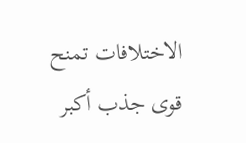الاختلافات تمنح قوى جذب أكبر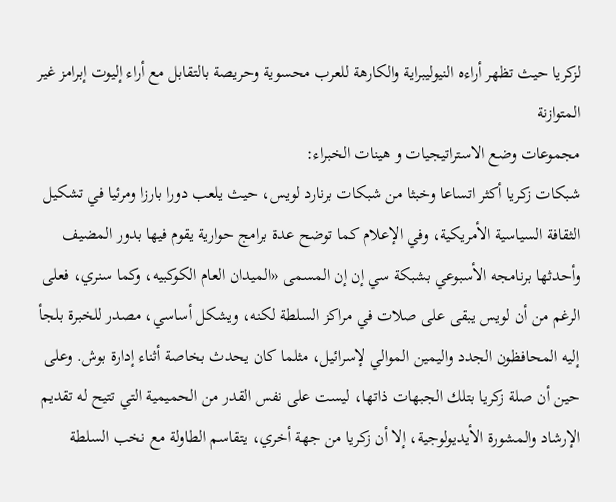لزكريا حيث تظهر أراءه النيوليبراية والكارهة للعرب محسوية وحريصة بالتقابل مع أراء إليوت إبرامز غير المتوازنة
مجموعات وضع الاستراتيجيات و هينات الخبراء:
شبكات زكريا أكثر اتساعا وخبثا من شبكات برنارد لويس، حيث يلعب دورا بارزا ومرئيا في تشكيل الثقافة السياسية الأمريكية، وفي الإعلام كما توضح عدة برامج حوارية يقوم فيها بدور المضيف وأحدثها برنامجه الأسبوعي بشبكة سي إن إن المسمى «الميدان العام الكوكبيه، وكما سنري، فعلى الرغم من أن لويس يبقى على صلات في مراكز السلطة لكنه، ويشكل أساسي، مصدر للخبرة بلجأ إليه المحافظون الجدد واليمين الموالي لإسرائيل، مثلما كان يحدث بخاصة أثناء إدارة بوش. وعلى حين أن صلة زكريا بتلك الجبهات ذاتها، ليست على نفس القدر من الحميمية التي تتيح له تقديم الإرشاد والمشورة الأيديولوجية، إلا أن زكريا من جهة أخري، يتقاسم الطاولة مع نخب السلطة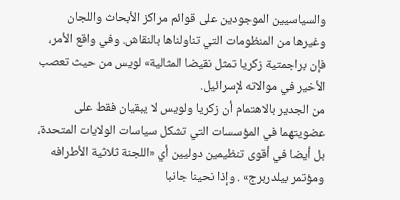والسياسيين الموجودين على قوائم مراكز الأبحاث واللجان وغيرها من المنظومات التي تناولناها بالنقاش. وفي واقع الأمر، فإن براجمتية زكريا تمثل نقيضا المثالية» لويس من حيث تعصب الأخير في موالاته لإسرائيل.
من الجدير بالاهتمام أن زكريا ولويس لا يبقيان فقط على عضويتهما في المؤسسات التي تشكل سياسات الولايات المتحدة، بل أيضا في أقوى تنظيمين دوليين أي «اللجنة ثلاثية الأطرافه ومؤتمر بيلدربرج» . وإذا نحينا جانبا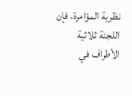نظرية المؤامرة، فإن اللجنة ثلاثية الأطراف في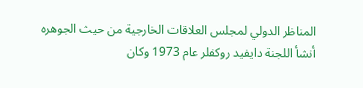المناظر الدولي لمجلس العلاقات الخارجية من حيث الجوهره أنشأ اللجنة دايفيد روكفلر عام 1973 وكان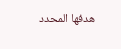هدفها المحدد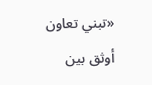«تبني تعاون أوثق بين